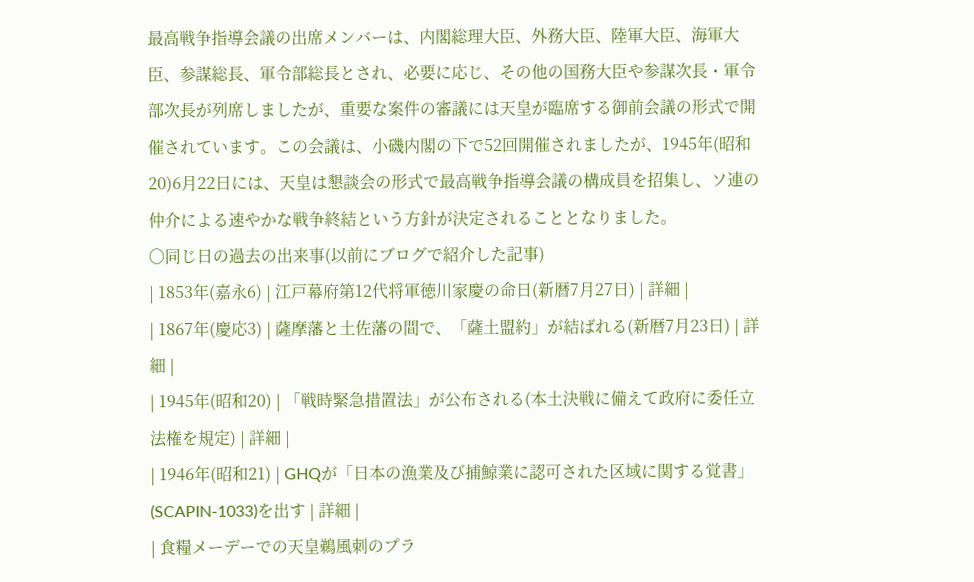最高戦争指導会議の出席メンバーは、内閣総理大臣、外務大臣、陸軍大臣、海軍大臣、参謀総長、軍令部総長とされ、必要に応じ、その他の国務大臣や参謀次長・軍令部次長が列席しましたが、重要な案件の審議には天皇が臨席する御前会議の形式で開催されています。この会議は、小磯内閣の下で52回開催されましたが、1945年(昭和20)6月22日には、天皇は懇談会の形式で最高戦争指導会議の構成員を招集し、ソ連の仲介による速やかな戦争終結という方針が決定されることとなりました。
〇同じ日の過去の出来事(以前にブログで紹介した記事)
| 1853年(嘉永6) | 江戸幕府第12代将軍徳川家慶の命日(新暦7月27日) | 詳細 |
| 1867年(慶応3) | 薩摩藩と土佐藩の間で、「薩土盟約」が結ばれる(新暦7月23日) | 詳細 |
| 1945年(昭和20) | 「戦時緊急措置法」が公布される(本土決戦に備えて政府に委任立法権を規定) | 詳細 |
| 1946年(昭和21) | GHQが「日本の漁業及び捕鯨業に認可された区域に関する覚書」(SCAPIN-1033)を出す | 詳細 |
| 食糧メーデーでの天皇鵜風刺のプラ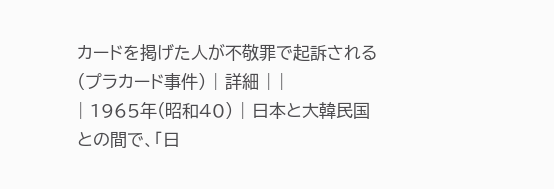カードを掲げた人が不敬罪で起訴される(プラカード事件) | 詳細 | |
| 1965年(昭和40) | 日本と大韓民国との間で、「日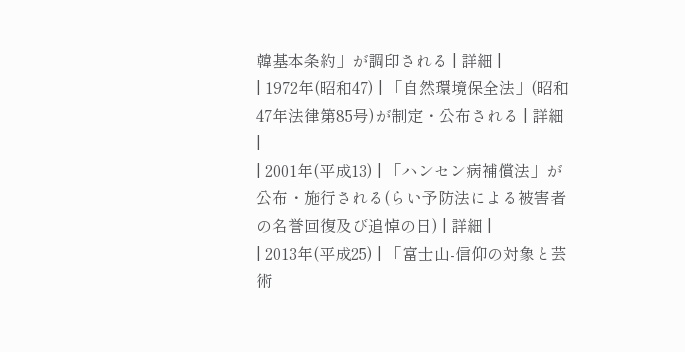韓基本条約」が調印される | 詳細 |
| 1972年(昭和47) | 「自然環境保全法」(昭和47年法律第85号)が制定・公布される | 詳細 |
| 2001年(平成13) | 「ハンセン病補償法」が公布・施行される(らい予防法による被害者の名誉回復及び追悼の日) | 詳細 |
| 2013年(平成25) | 「富士山-信仰の対象と芸術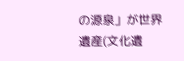の源泉」が世界遺産(文化遺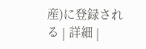産)に登録される | 詳細 |